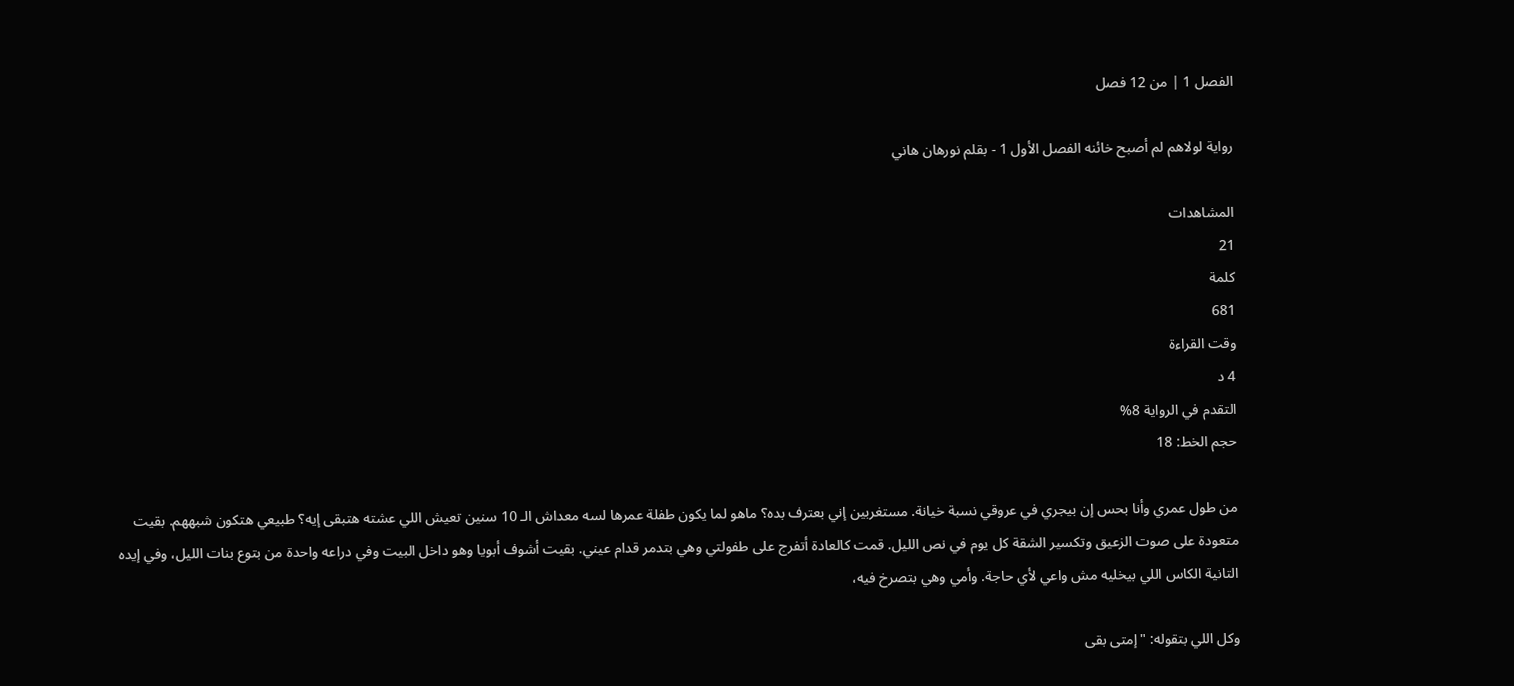الفصل 1 | من 12 فصل

رواية لولاهم لم أصبح خائنه الفصل الأول 1 - بقلم نورهان هاني

المشاهدات
21
كلمة
681
وقت القراءة
4 د
التقدم في الرواية 8%
حجم الخط: 18

من طول عمري وأنا بحس إن بيجري في عروقي نسبة خيانة. مستغربين إني بعترف بده؟ ماهو لما يكون طفلة عمرها لسه معداش الـ 10 سنين تعيش اللي عشته هتبقى إيه؟ طبيعي هتكون شبههم. بقيت متعودة على صوت الزعيق وتكسير الشقة كل يوم في نص الليل. قمت كالعادة أتفرج على طفولتي وهي بتدمر قدام عيني. بقيت أشوف أبويا وهو داخل البيت وفي دراعه واحدة من بتوع بنات الليل، وفي إيده التانية الكاس اللي بيخليه مش واعي لأي حاجة. وأمي وهي بتصرخ فيه،

وكل اللي بتقوله: "إمتى بقى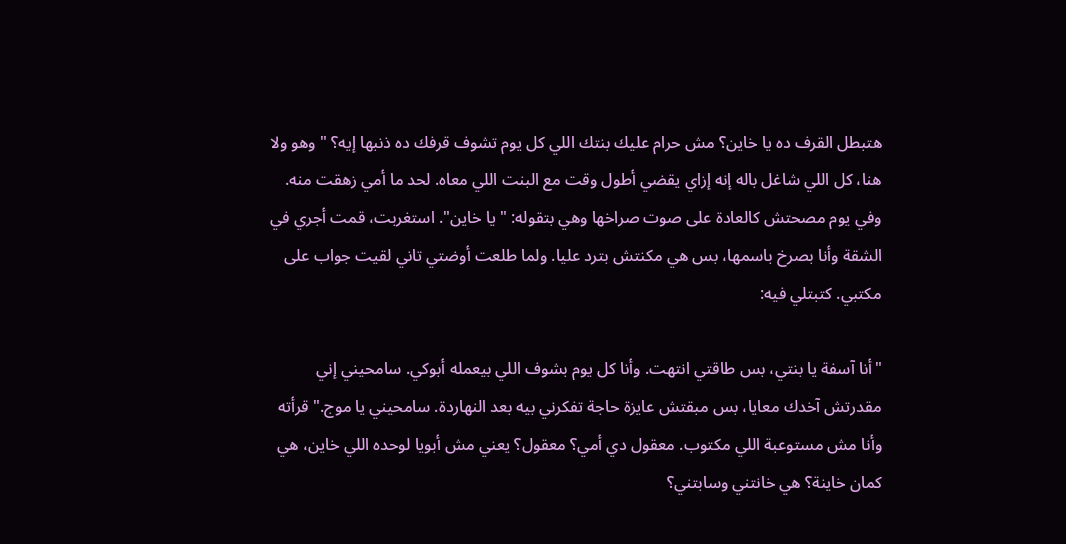هتبطل القرف ده يا خاين؟ مش حرام عليك بنتك اللي كل يوم تشوف قرفك ده ذنبها إيه؟ " وهو ولا هنا، كل اللي شاغل باله إنه إزاي يقضي أطول وقت مع البنت اللي معاه. لحد ما أمي زهقت منه. وفي يوم مصحتش كالعادة على صوت صراخها وهي بتقوله: "يا خاين". استغربت، قمت أجري في الشقة وأنا بصرخ باسمها، بس هي مكنتش بترد عليا. ولما طلعت أوضتي تاني لقيت جواب على مكتبي. كتبتلي فيه:

"أنا آسفة يا بنتي، بس طاقتي انتهت. وأنا كل يوم بشوف اللي بيعمله أبوكي. سامحيني إني مقدرتش آخدك معايا، بس مبقتش عايزة حاجة تفكرني بيه بعد النهاردة. سامحيني يا موج." قرأته وأنا مش مستوعبة اللي مكتوب. معقول دي أمي؟ معقول؟ يعني مش أبويا لوحده اللي خاين، هي كمان خاينة؟ هي خانتني وسابتني؟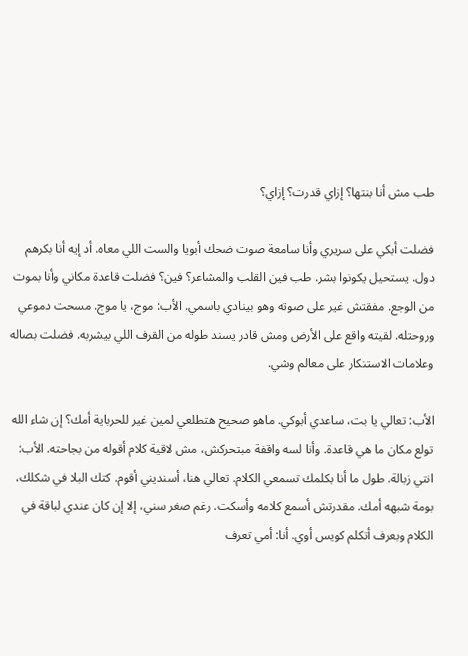طب مش أنا بنتها؟ إزاي قدرت؟ إزاي؟

فضلت أبكي على سريري وأنا سامعة صوت ضحك أبويا والست اللي معاه. أد إيه أنا بكرهم دول. يستحيل يكونوا بشر. طب فين القلب والمشاعر؟ فين؟ فضلت قاعدة مكاني وأنا بموت من الوجع. مفقتش غير على صوته وهو بينادي باسمي. الأب: موج، يا موج. مسحت دموعي وروحتله. لقيته واقع على الأرض ومش قادر يسند طوله من القرف اللي بيشربه. فضلت بصاله وعلامات الاستنكار على معالم وشي.

الأب: تعالي يا بت، ساعدي أبوكي. ماهو صحيح هتطلعي لمين غير للحرباية أمك؟ إن شاء الله تولع مكان ما هي قاعدة. وأنا لسه واقفة مبتحركش، مش لاقية كلام أقوله من بجاحته. الأب: انتي زبالة. طول ما أنا بكلمك تسمعي الكلام. تعالي هنا، أسنديني أقوم. كتك البلا في شكلك، بومة شبهه أمك. مقدرتش أسمع كلامه وأسكت. رغم صغر سني، إلا إن كان عندي لباقة في الكلام وبعرف أتكلم كويس أوي. أنا: أمي تعرف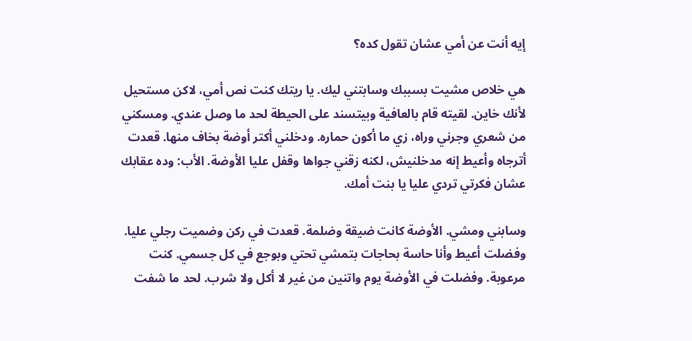إيه أنت عن أمي عشان تقول كده؟

هي خلاص مشيت بسببك وسابتني ليك. يا ريتك كنت نص أمي، لاكن مستحيل لأنك خاين. لقيته قام بالعافية وبيتسند على الحيطة لحد ما وصل عندي. ومسكني من شعري وجرني وراه، زي ما أكون حماره. ودخلني أكتر أوضة بخاف منها. قعدت أترجاه وأعيط إنه مدخلنيش، لكنه زقني جواها وقفل عليا الأوضة. الأب: وده عقابك عشان فكرتي تردي عليا يا بنت أمك.

وسابني ومشي. الأوضة كانت ضيقة وضلمة. قعدت في ركن وضميت رجلي عليا. وفضلت أعيط وأنا حاسة بحاجات بتمشي تحتي وبوجع في كل جسمي. كنت مرعوبة. وفضلت في الأوضة يوم واتنين من غير لا أكل ولا شرب. لحد ما شفت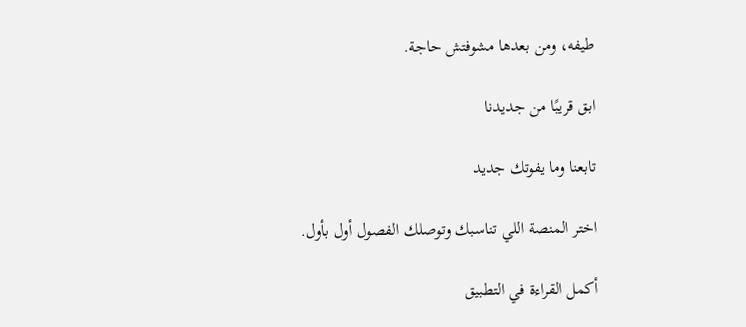طيفه، ومن بعدها مشوفتش حاجة.

ابق قريبًا من جديدنا

تابعنا وما يفوتك جديد

اختر المنصة اللي تناسبك وتوصلك الفصول أول بأول.

أكمل القراءة في التطبيق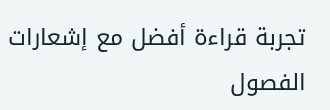تجربة قراءة أفضل مع إشعارات الفصول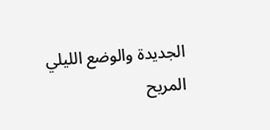الجديدة والوضع الليلي المريح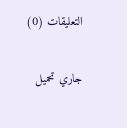التعليقات (0)

جاري تحميل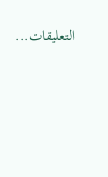التعليقات...